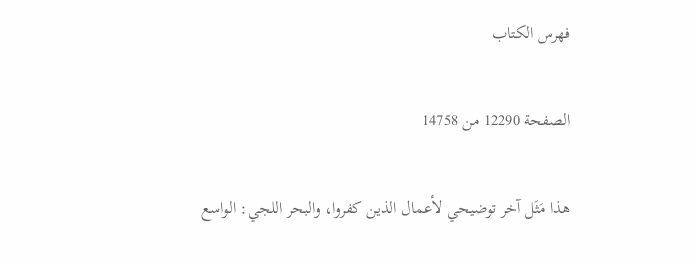فهرس الكتاب

الصفحة 12290 من 14758

هذا مَثَل آخر توضيحي لأعمال الذين كفروا، والبحر اللجي: الواسع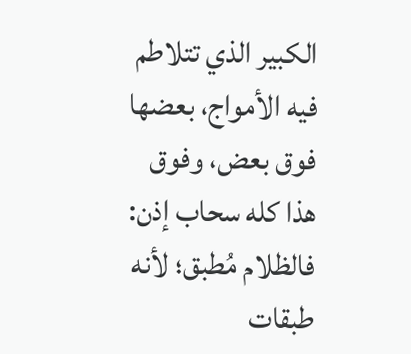الكبير الذي تتلاطم فيه الأمواج، بعضها فوق بعض، وفوق هذا كله سحاب إذن: فالظلام مُطبق؛ لأنه طبقات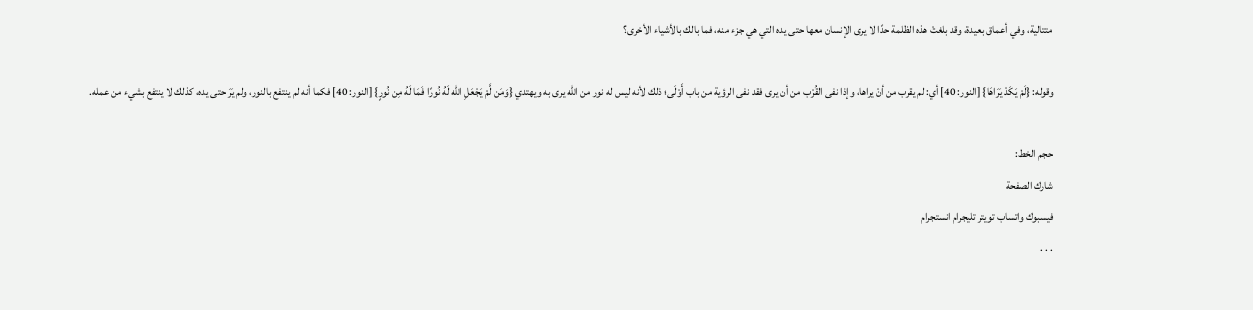متتالية، وفي أعماق بعيدة، وقد بلغتْ هذه الظلمة حدًا لا يرى الإنسان معها حتى يده التي هي جزء منه، فما بالك بالأشياء الأخرى؟

وقوله: {لَمْ يَكَدْ يَرَاهَا} [النور: 40] أي: لم يقرب من أنْ يراها، وإذا نفى القُرْب من أن يرى فقد نفى الرؤية من باب أَوْلَى؛ ذلك لأنه ليس له نور من الله يرى به ويهتدي {وَمَن لَّمْ يَجْعَلِ الله لَهُ نُورًا فَمَا لَهُ مِن نُورٍ} [النور: 40] فكما أنه لم ينتفع بالنور، ولم يَرَ حتى يده، كذلك لا ينتفع بشيء من عمله.

حجم الخط:
شارك الصفحة
فيسبوك واتساب تويتر تليجرام انستجرام
. . .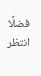فضلًا انتظر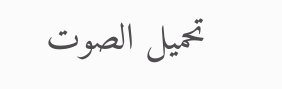تحميل الصوت